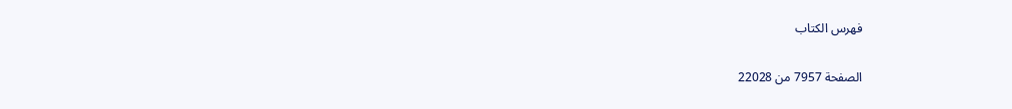فهرس الكتاب

الصفحة 7957 من 22028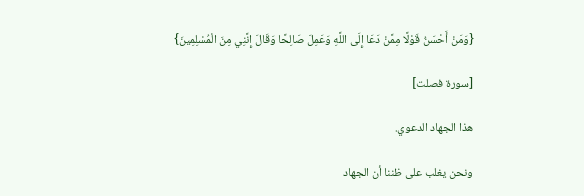{وَمَنْ أَحْسَنُ قَوْلًا مِمَّنْ دَعَا إِلَى اللَّهِ وَعَمِلَ صَالِحًا وَقَالَ إِنَّنِي مِنَ الْمُسْلِمِينَ}

[سورة فصلت]

هذا الجهاد الدعوي.

ونحن يغلب على ظننا أن الجهاد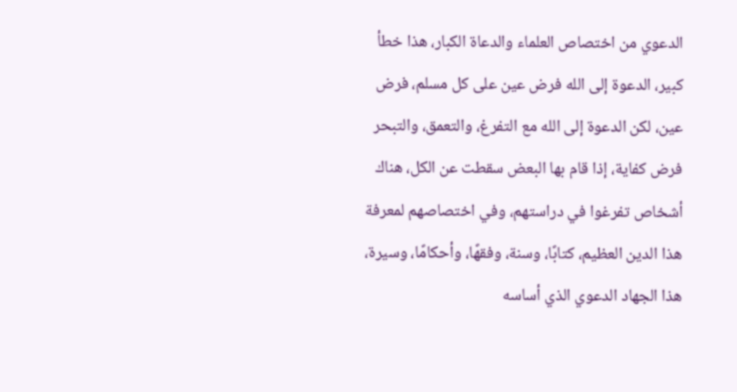الدعوي من اختصاص العلماء والدعاة الكبار، هذا خطأ كبير، الدعوة إلى الله فرض عين على كل مسلم، فرض عين، لكن الدعوة إلى الله مع التفرغ، والتعمق، والتبحر فرض كفاية، إذا قام بها البعض سقطت عن الكل، هناك أشخاص تفرغوا في دراستهم، وفي اختصاصهم لمعرفة هذا الدين العظيم، كتابًا، وسنة، وفقهًا، وأحكامًا، وسيرة، هذا الجهاد الدعوي الذي أساسه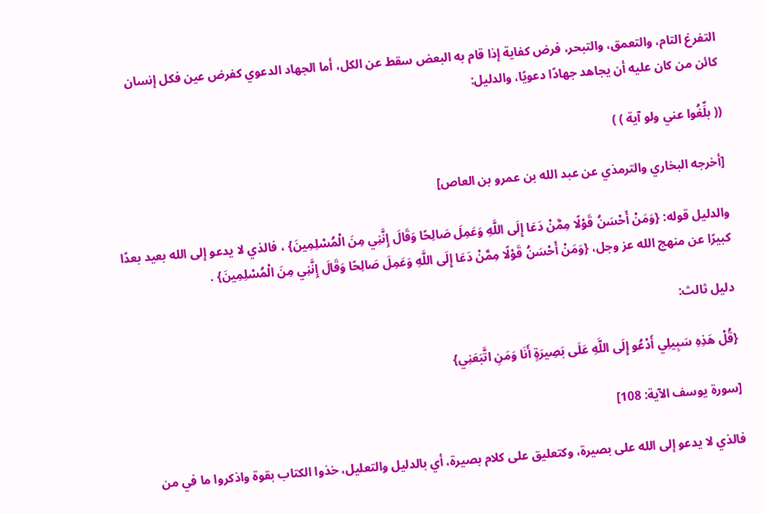التفرغ التام، والتعمق، والتبحر، فرض كفاية إذا قام به البعض سقط عن الكل، أما الجهاد الدعوي كفرض عين فكل إنسان كائن من كان عليه أن يجاهد جهادًا دعويًا، والدليل:

(( بلِّغُوا عني ولو آية ) )

[أخرجه البخاري والترمذي عن عبد الله بن عمرو بن العاص]

والدليل قوله: {وَمَنْ أَحْسَنُ قَوْلًا مِمَّنْ دَعَا إِلَى اللَّهِ وَعَمِلَ صَالِحًا وَقَالَ إِنَّنِي مِنَ الْمُسْلِمِينَ} ، فالذي لا يدعو إلى الله بعيد بعدًا كبيرًا عن منهج الله عز وجل، {وَمَنْ أَحْسَنُ قَوْلًا مِمَّنْ دَعَا إِلَى اللَّهِ وَعَمِلَ صَالِحًا وَقَالَ إِنَّنِي مِنَ الْمُسْلِمِينَ} .

دليل ثالث:

{قُلْ هَذِهِ سَبِيلِي أَدْعُو إِلَى اللَّهِ عَلَى بَصِيرَةٍ أَنَا وَمَنِ اتَّبَعَنِي}

[سورة يوسف الآية: 108]

فالذي لا يدعو إلى الله على بصيرة، وكتعليق على كلام بصيرة، أي بالدليل والتعليل، خذوا الكتاب بقوة واذكروا ما في من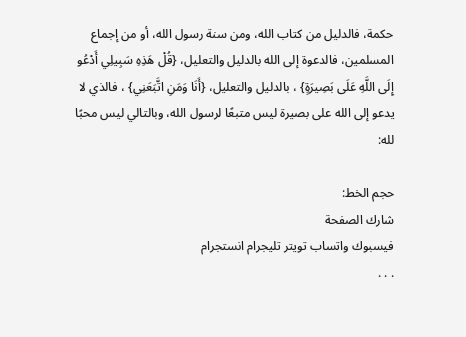حكمة، فالدليل من كتاب الله، ومن سنة رسول الله، أو من إجماع المسلمين، فالدعوة إلى الله بالدليل والتعليل، {قُلْ هَذِهِ سَبِيلِي أَدْعُو إِلَى اللَّهِ عَلَى بَصِيرَةٍ} ، بالدليل والتعليل، {أَنَا وَمَنِ اتَّبَعَنِي} ، فالذي لا يدعو إلى الله على بصيرة ليس متبعًا لرسول الله، وبالتالي ليس محبًا لله:

حجم الخط:
شارك الصفحة
فيسبوك واتساب تويتر تليجرام انستجرام
. . .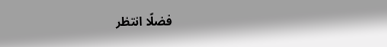فضلًا انتظر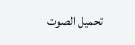تحميل الصوت